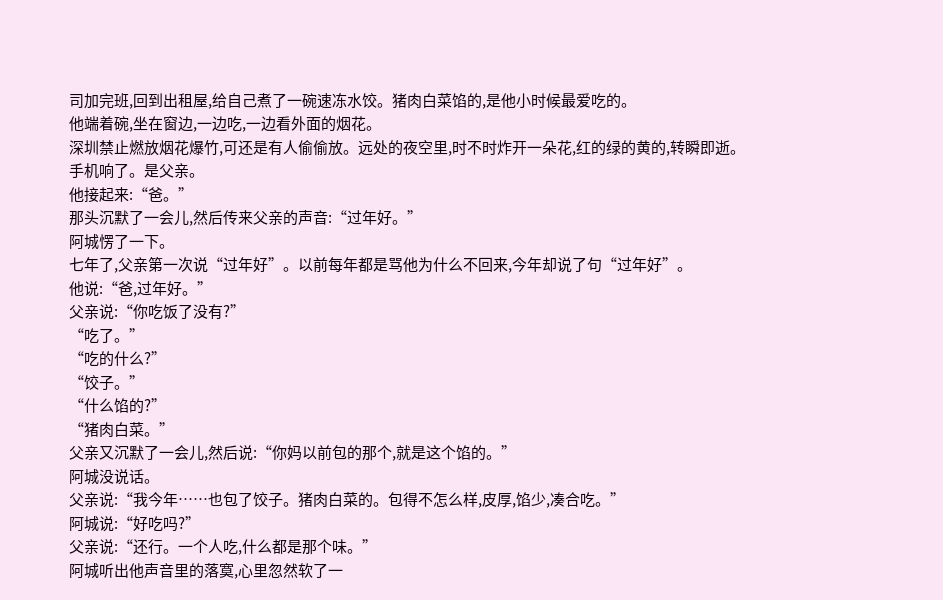司加完班,回到出租屋,给自己煮了一碗速冻水饺。猪肉白菜馅的,是他小时候最爱吃的。
他端着碗,坐在窗边,一边吃,一边看外面的烟花。
深圳禁止燃放烟花爆竹,可还是有人偷偷放。远处的夜空里,时不时炸开一朵花,红的绿的黄的,转瞬即逝。
手机响了。是父亲。
他接起来:“爸。”
那头沉默了一会儿,然后传来父亲的声音:“过年好。”
阿城愣了一下。
七年了,父亲第一次说“过年好”。以前每年都是骂他为什么不回来,今年却说了句“过年好”。
他说:“爸,过年好。”
父亲说:“你吃饭了没有?”
“吃了。”
“吃的什么?”
“饺子。”
“什么馅的?”
“猪肉白菜。”
父亲又沉默了一会儿,然后说:“你妈以前包的那个,就是这个馅的。”
阿城没说话。
父亲说:“我今年……也包了饺子。猪肉白菜的。包得不怎么样,皮厚,馅少,凑合吃。”
阿城说:“好吃吗?”
父亲说:“还行。一个人吃,什么都是那个味。”
阿城听出他声音里的落寞,心里忽然软了一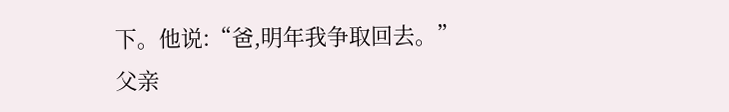下。他说:“爸,明年我争取回去。”
父亲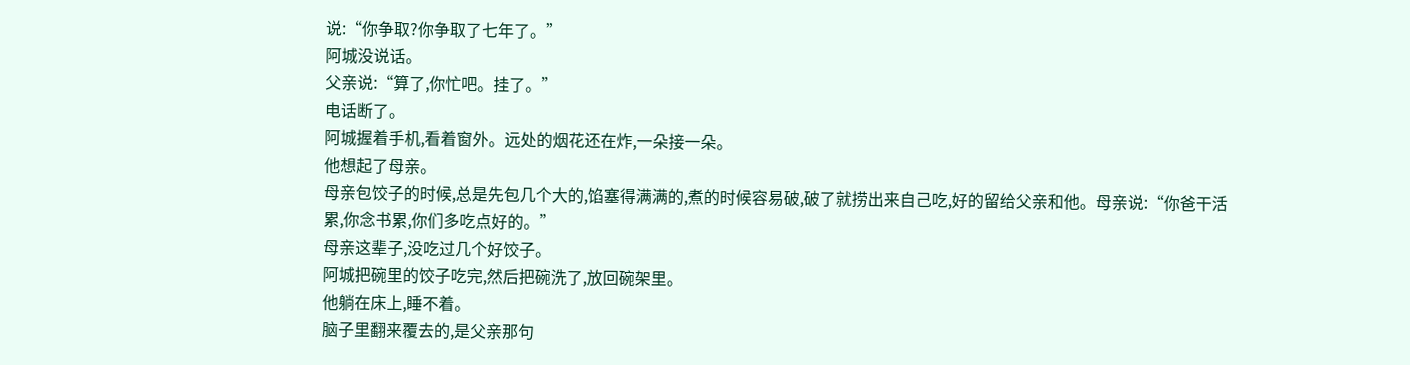说:“你争取?你争取了七年了。”
阿城没说话。
父亲说:“算了,你忙吧。挂了。”
电话断了。
阿城握着手机,看着窗外。远处的烟花还在炸,一朵接一朵。
他想起了母亲。
母亲包饺子的时候,总是先包几个大的,馅塞得满满的,煮的时候容易破,破了就捞出来自己吃,好的留给父亲和他。母亲说:“你爸干活累,你念书累,你们多吃点好的。”
母亲这辈子,没吃过几个好饺子。
阿城把碗里的饺子吃完,然后把碗洗了,放回碗架里。
他躺在床上,睡不着。
脑子里翻来覆去的,是父亲那句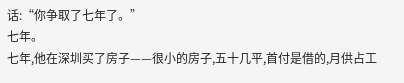话:“你争取了七年了。”
七年。
七年,他在深圳买了房子——很小的房子,五十几平,首付是借的,月供占工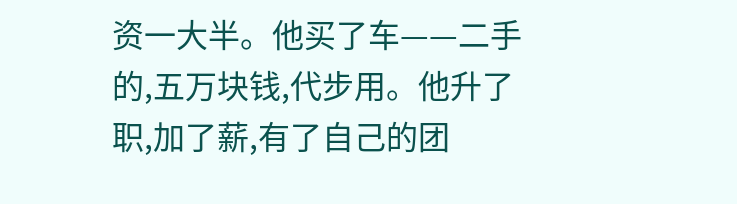资一大半。他买了车——二手的,五万块钱,代步用。他升了职,加了薪,有了自己的团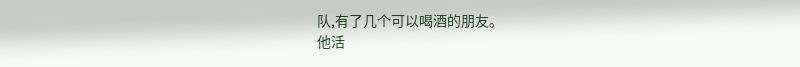队,有了几个可以喝酒的朋友。
他活